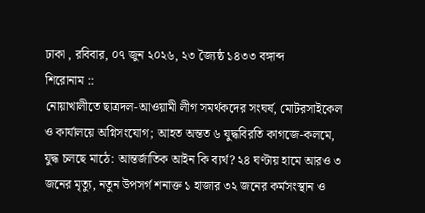ঢাকা , রবিবার, ০৭ জুন ২০২৬, ২৩ জ্যৈষ্ঠ ১৪৩৩ বঙ্গাব্দ
শিরোনাম ::
নোয়াখালীতে ছাত্রদল-আওয়ামী লীগ সমর্থকদের সংঘর্ষ, মোটরসাইকেল ও কার্যালয়ে অগ্নিসংযোগ; আহত অন্তত ৬ যুদ্ধবিরতি কাগজে-কলমে, যুদ্ধ চলছে মাঠে: আন্তর্জাতিক আইন কি ব্যর্থ? ২৪ ঘণ্টায় হামে আরও ৩ জনের মৃত্যু, নতুন উপসর্গ শনাক্ত ১ হাজার ৩২ জনের কর্মসংস্থান ও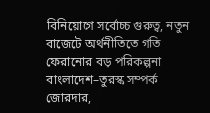বিনিয়োগে সর্বোচ্চ গুরুত্ব, নতুন বাজেটে অর্থনীতিতে গতি ফেরানোর বড় পরিকল্পনা বাংলাদেশ–তুরস্ক সম্পর্ক জোরদার,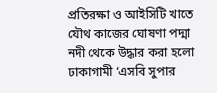প্রতিরক্ষা ও আইসিটি খাতে যৌথ কাজের ঘোষণা পদ্মা নদী থেকে উদ্ধার করা হলো ঢাকাগামী ‘এসবি সুপার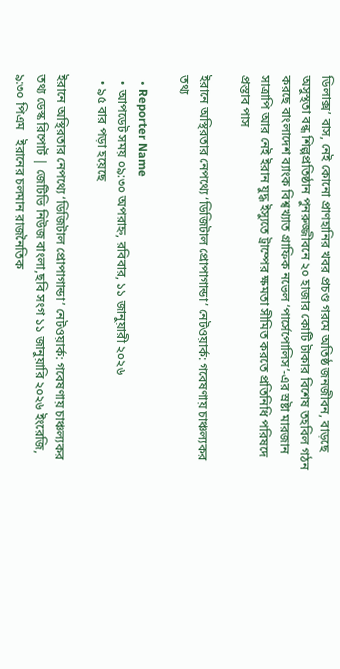ডিলাক্স’ বাস, নেই কোনো প্রাণহানির খবর প্রচণ্ড গরমে অতিষ্ঠ জনজীবন, বাড়ছে অসুস্থতা বন্ধ শিল্পপ্রতিষ্ঠান পুনরুজ্জীবনে ২০ হাজার কোটি টাকার বিশেষ তহবিল গঠন করছে বাংলাদেশ ব্যাংক বিশ্বখ্যাত গ্রাফিক নভেল ‘পার্সেপোলিস’-এর স্রষ্টা মারজান সাত্রাপি আর নেই ইরান যুদ্ধ ইস্যুতে ট্রাম্পের ক্ষমতা সীমিত করতে প্রতিনিধি পরিষদে প্রস্তাব পাস

ইরানে অস্থিরতার নেপথ্যে ‘ডিজিটাল প্রোপাগান্ডা’ নেটওয়ার্ক: গবেষণায় চাঞ্চল্যকর তথ্য

  • Reporter Name
  • আপডেট সময় ০৯:৩০ অপরাহ্ন, রবিবার, ১১ জানুয়ারী ২০২৬
  • ৯৫ বার পড়া হয়েছে

ইরানে অস্থিরতার নেপথ্যে ‘ডিজিটাল প্রোপাগান্ডা’ নেটওয়ার্ক: গবেষণায় চাঞ্চল্যকর তথ্য ডেস্ক রিপোর্ট | জেটিভি নিউজ বাংলা,ছবি সংগ ১১ জানুয়ারি ২০২৬ ইংরেজি, ৯:৩০ পিএম   ইরানের চলমান রাজনৈতিক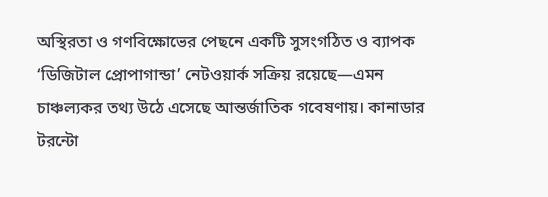অস্থিরতা ও গণবিক্ষোভের পেছনে একটি সুসংগঠিত ও ব্যাপক ‘ডিজিটাল প্রোপাগান্ডা’ নেটওয়ার্ক সক্রিয় রয়েছে—এমন চাঞ্চল্যকর তথ্য উঠে এসেছে আন্তর্জাতিক গবেষণায়। কানাডার টরন্টো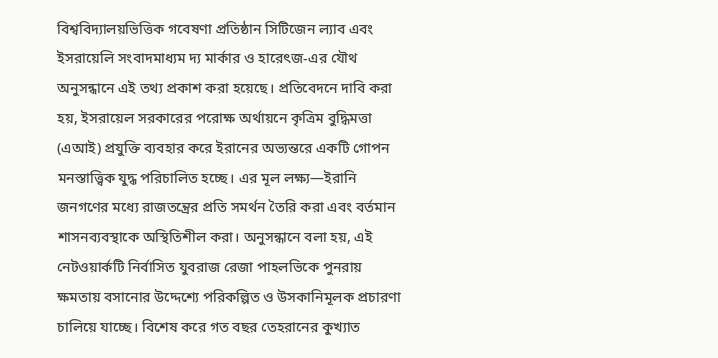বিশ্ববিদ্যালয়ভিত্তিক গবেষণা প্রতিষ্ঠান সিটিজেন ল্যাব এবং ইসরায়েলি সংবাদমাধ্যম দ্য মার্কার ও হারেৎজ-এর যৌথ অনুসন্ধানে এই তথ্য প্রকাশ করা হয়েছে। প্রতিবেদনে দাবি করা হয়, ইসরায়েল সরকারের পরোক্ষ অর্থায়নে কৃত্রিম বুদ্ধিমত্তা (এআই) প্রযুক্তি ব্যবহার করে ইরানের অভ্যন্তরে একটি গোপন মনস্তাত্ত্বিক যুদ্ধ পরিচালিত হচ্ছে। এর মূল লক্ষ্য—ইরানি জনগণের মধ্যে রাজতন্ত্রের প্রতি সমর্থন তৈরি করা এবং বর্তমান শাসনব্যবস্থাকে অস্থিতিশীল করা। অনুসন্ধানে বলা হয়, এই নেটওয়ার্কটি নির্বাসিত যুবরাজ রেজা পাহলভিকে পুনরায় ক্ষমতায় বসানোর উদ্দেশ্যে পরিকল্পিত ও উসকানিমূলক প্রচারণা চালিয়ে যাচ্ছে। বিশেষ করে গত বছর তেহরানের কুখ্যাত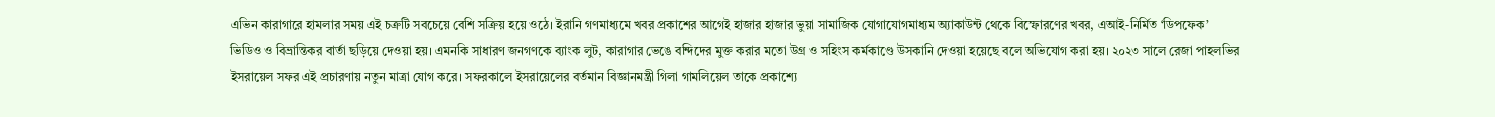এভিন কারাগারে হামলার সময় এই চক্রটি সবচেয়ে বেশি সক্রিয় হয়ে ওঠে। ইরানি গণমাধ্যমে খবর প্রকাশের আগেই হাজার হাজার ভুয়া সামাজিক যোগাযোগমাধ্যম অ্যাকাউন্ট থেকে বিস্ফোরণের খবর, এআই-নির্মিত ‘ডিপফেক’ ভিডিও ও বিভ্রান্তিকর বার্তা ছড়িয়ে দেওয়া হয়। এমনকি সাধারণ জনগণকে ব্যাংক লুট, কারাগার ভেঙে বন্দিদের মুক্ত করার মতো উগ্র ও সহিংস কর্মকাণ্ডে উসকানি দেওয়া হয়েছে বলে অভিযোগ করা হয়। ২০২৩ সালে রেজা পাহলভির ইসরায়েল সফর এই প্রচারণায় নতুন মাত্রা যোগ করে। সফরকালে ইসরায়েলের বর্তমান বিজ্ঞানমন্ত্রী গিলা গামলিয়েল তাকে প্রকাশ্যে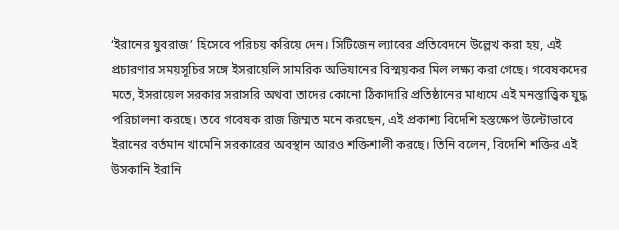‘ইরানের যুবরাজ’ হিসেবে পরিচয় করিয়ে দেন। সিটিজেন ল্যাবের প্রতিবেদনে উল্লেখ করা হয়, এই প্রচারণার সময়সূচির সঙ্গে ইসরায়েলি সামরিক অভিযানের বিস্ময়কর মিল লক্ষ্য করা গেছে। গবেষকদের মতে, ইসরায়েল সরকার সরাসরি অথবা তাদের কোনো ঠিকাদারি প্রতিষ্ঠানের মাধ্যমে এই মনস্তাত্ত্বিক যুদ্ধ পরিচালনা করছে। তবে গবেষক রাজ জিম্মত মনে করছেন, এই প্রকাশ্য বিদেশি হস্তক্ষেপ উল্টোভাবে ইরানের বর্তমান খামেনি সরকারের অবস্থান আরও শক্তিশালী করছে। তিনি বলেন, বিদেশি শক্তির এই উসকানি ইরানি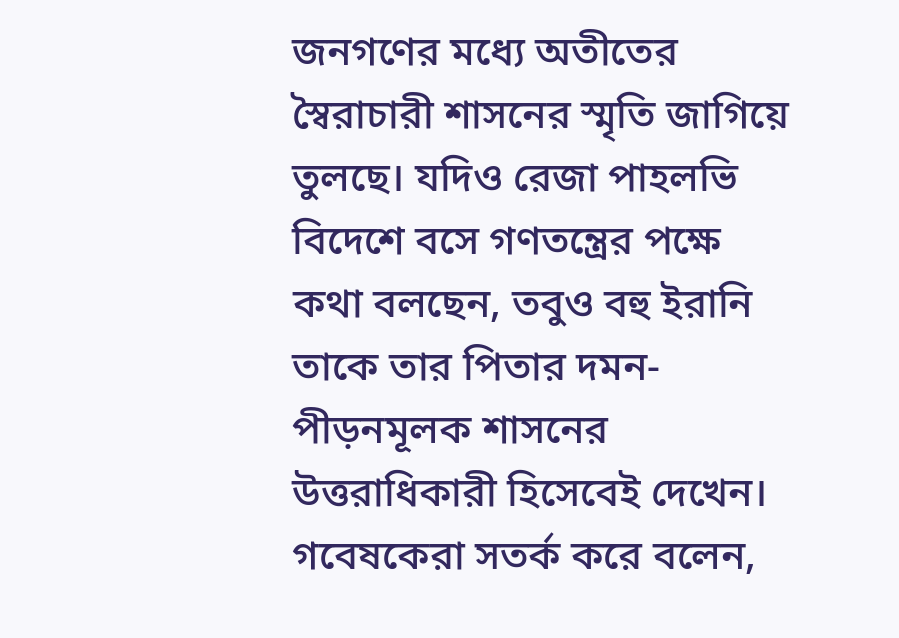জনগণের মধ্যে অতীতের স্বৈরাচারী শাসনের স্মৃতি জাগিয়ে তুলছে। যদিও রেজা পাহলভি বিদেশে বসে গণতন্ত্রের পক্ষে কথা বলছেন, তবুও বহু ইরানি তাকে তার পিতার দমন-পীড়নমূলক শাসনের উত্তরাধিকারী হিসেবেই দেখেন। গবেষকেরা সতর্ক করে বলেন,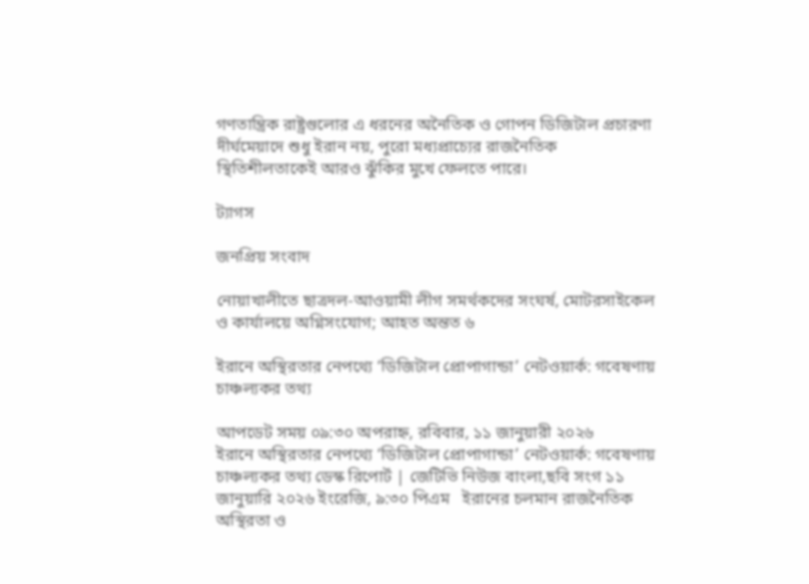গণতান্ত্রিক রাষ্ট্রগুলোর এ ধরনের অনৈতিক ও গোপন ডিজিটাল প্রচারণা দীর্ঘমেয়াদে শুধু ইরান নয়, পুরো মধ্যপ্রাচ্যের রাজনৈতিক স্থিতিশীলতাকেই আরও ঝুঁকির মুখে ফেলতে পারে।

ট্যাগস

জনপ্রিয় সংবাদ

নোয়াখালীতে ছাত্রদল-আওয়ামী লীগ সমর্থকদের সংঘর্ষ, মোটরসাইকেল ও কার্যালয়ে অগ্নিসংযোগ; আহত অন্তত ৬

ইরানে অস্থিরতার নেপথ্যে ‘ডিজিটাল প্রোপাগান্ডা’ নেটওয়ার্ক: গবেষণায় চাঞ্চল্যকর তথ্য

আপডেট সময় ০৯:৩০ অপরাহ্ন, রবিবার, ১১ জানুয়ারী ২০২৬
ইরানে অস্থিরতার নেপথ্যে ‘ডিজিটাল প্রোপাগান্ডা’ নেটওয়ার্ক: গবেষণায় চাঞ্চল্যকর তথ্য ডেস্ক রিপোর্ট | জেটিভি নিউজ বাংলা,ছবি সংগ ১১ জানুয়ারি ২০২৬ ইংরেজি, ৯:৩০ পিএম   ইরানের চলমান রাজনৈতিক অস্থিরতা ও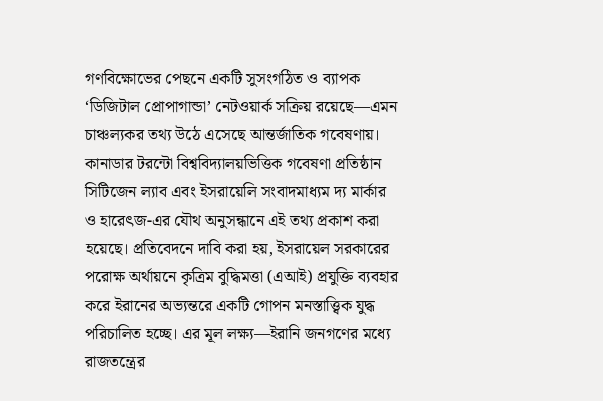গণবিক্ষোভের পেছনে একটি সুসংগঠিত ও ব্যাপক ‘ডিজিটাল প্রোপাগান্ডা’ নেটওয়ার্ক সক্রিয় রয়েছে—এমন চাঞ্চল্যকর তথ্য উঠে এসেছে আন্তর্জাতিক গবেষণায়। কানাডার টরন্টো বিশ্ববিদ্যালয়ভিত্তিক গবেষণা প্রতিষ্ঠান সিটিজেন ল্যাব এবং ইসরায়েলি সংবাদমাধ্যম দ্য মার্কার ও হারেৎজ-এর যৌথ অনুসন্ধানে এই তথ্য প্রকাশ করা হয়েছে। প্রতিবেদনে দাবি করা হয়, ইসরায়েল সরকারের পরোক্ষ অর্থায়নে কৃত্রিম বুদ্ধিমত্তা (এআই) প্রযুক্তি ব্যবহার করে ইরানের অভ্যন্তরে একটি গোপন মনস্তাত্ত্বিক যুদ্ধ পরিচালিত হচ্ছে। এর মূল লক্ষ্য—ইরানি জনগণের মধ্যে রাজতন্ত্রের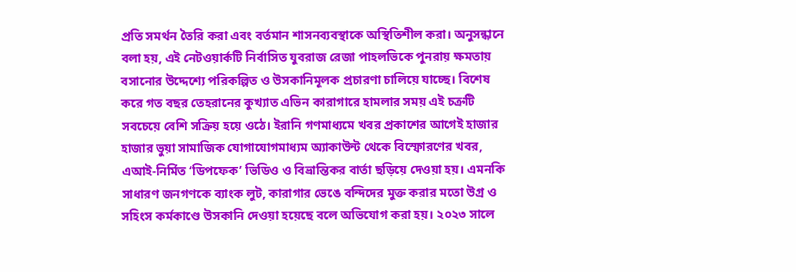প্রতি সমর্থন তৈরি করা এবং বর্তমান শাসনব্যবস্থাকে অস্থিতিশীল করা। অনুসন্ধানে বলা হয়, এই নেটওয়ার্কটি নির্বাসিত যুবরাজ রেজা পাহলভিকে পুনরায় ক্ষমতায় বসানোর উদ্দেশ্যে পরিকল্পিত ও উসকানিমূলক প্রচারণা চালিয়ে যাচ্ছে। বিশেষ করে গত বছর তেহরানের কুখ্যাত এভিন কারাগারে হামলার সময় এই চক্রটি সবচেয়ে বেশি সক্রিয় হয়ে ওঠে। ইরানি গণমাধ্যমে খবর প্রকাশের আগেই হাজার হাজার ভুয়া সামাজিক যোগাযোগমাধ্যম অ্যাকাউন্ট থেকে বিস্ফোরণের খবর, এআই-নির্মিত ‘ডিপফেক’ ভিডিও ও বিভ্রান্তিকর বার্তা ছড়িয়ে দেওয়া হয়। এমনকি সাধারণ জনগণকে ব্যাংক লুট, কারাগার ভেঙে বন্দিদের মুক্ত করার মতো উগ্র ও সহিংস কর্মকাণ্ডে উসকানি দেওয়া হয়েছে বলে অভিযোগ করা হয়। ২০২৩ সালে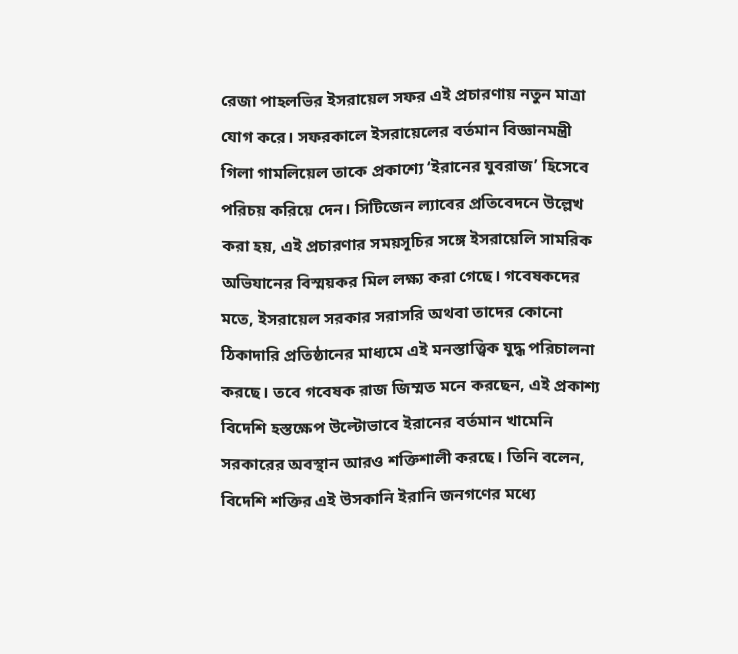রেজা পাহলভির ইসরায়েল সফর এই প্রচারণায় নতুন মাত্রা যোগ করে। সফরকালে ইসরায়েলের বর্তমান বিজ্ঞানমন্ত্রী গিলা গামলিয়েল তাকে প্রকাশ্যে ‘ইরানের যুবরাজ’ হিসেবে পরিচয় করিয়ে দেন। সিটিজেন ল্যাবের প্রতিবেদনে উল্লেখ করা হয়, এই প্রচারণার সময়সূচির সঙ্গে ইসরায়েলি সামরিক অভিযানের বিস্ময়কর মিল লক্ষ্য করা গেছে। গবেষকদের মতে, ইসরায়েল সরকার সরাসরি অথবা তাদের কোনো ঠিকাদারি প্রতিষ্ঠানের মাধ্যমে এই মনস্তাত্ত্বিক যুদ্ধ পরিচালনা করছে। তবে গবেষক রাজ জিম্মত মনে করছেন, এই প্রকাশ্য বিদেশি হস্তক্ষেপ উল্টোভাবে ইরানের বর্তমান খামেনি সরকারের অবস্থান আরও শক্তিশালী করছে। তিনি বলেন, বিদেশি শক্তির এই উসকানি ইরানি জনগণের মধ্যে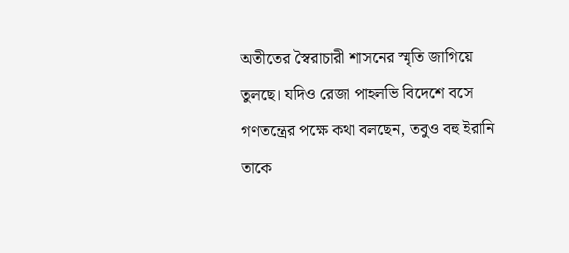অতীতের স্বৈরাচারী শাসনের স্মৃতি জাগিয়ে তুলছে। যদিও রেজা পাহলভি বিদেশে বসে গণতন্ত্রের পক্ষে কথা বলছেন, তবুও বহু ইরানি তাকে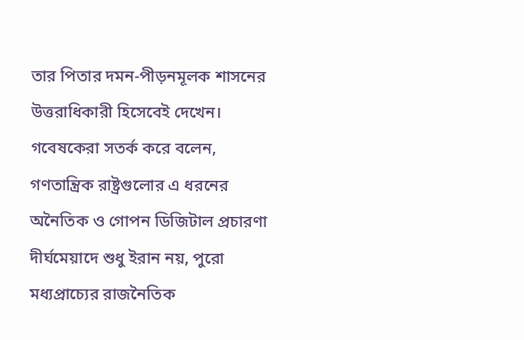তার পিতার দমন-পীড়নমূলক শাসনের উত্তরাধিকারী হিসেবেই দেখেন। গবেষকেরা সতর্ক করে বলেন, গণতান্ত্রিক রাষ্ট্রগুলোর এ ধরনের অনৈতিক ও গোপন ডিজিটাল প্রচারণা দীর্ঘমেয়াদে শুধু ইরান নয়, পুরো মধ্যপ্রাচ্যের রাজনৈতিক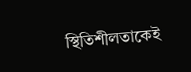স্থিতিশীলতাকেই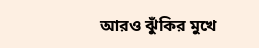আরও ঝুঁকির মুখে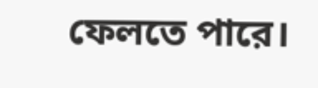ফেলতে পারে।